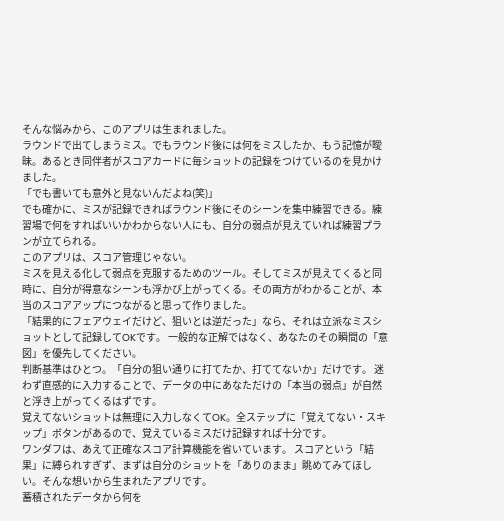そんな悩みから、このアプリは生まれました。
ラウンドで出てしまうミス。でもラウンド後には何をミスしたか、もう記憶が曖昧。あるとき同伴者がスコアカードに毎ショットの記録をつけているのを見かけました。
「でも書いても意外と見ないんだよね(笑)」
でも確かに、ミスが記録できればラウンド後にそのシーンを集中練習できる。練習場で何をすればいいかわからない人にも、自分の弱点が見えていれば練習プランが立てられる。
このアプリは、スコア管理じゃない。
ミスを見える化して弱点を克服するためのツール。そしてミスが見えてくると同時に、自分が得意なシーンも浮かび上がってくる。その両方がわかることが、本当のスコアアップにつながると思って作りました。
「結果的にフェアウェイだけど、狙いとは逆だった」なら、それは立派なミスショットとして記録してOKです。 一般的な正解ではなく、あなたのその瞬間の「意図」を優先してください。
判断基準はひとつ。「自分の狙い通りに打てたか、打ててないか」だけです。 迷わず直感的に入力することで、データの中にあなただけの「本当の弱点」が自然と浮き上がってくるはずです。
覚えてないショットは無理に入力しなくてOK。全ステップに「覚えてない・スキップ」ボタンがあるので、覚えているミスだけ記録すれば十分です。
ワンダフは、あえて正確なスコア計算機能を省いています。 スコアという「結果」に縛られすぎず、まずは自分のショットを「ありのまま」眺めてみてほしい。そんな想いから生まれたアプリです。
蓄積されたデータから何を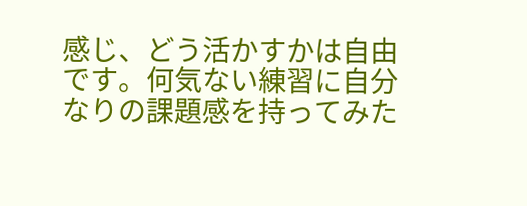感じ、どう活かすかは自由です。何気ない練習に自分なりの課題感を持ってみた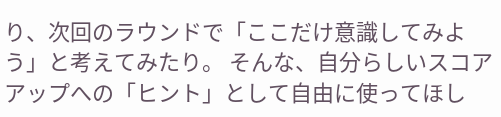り、次回のラウンドで「ここだけ意識してみよう」と考えてみたり。 そんな、自分らしいスコアアップへの「ヒント」として自由に使ってほし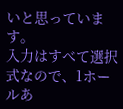いと思っています。
入力はすべて選択式なので、1ホールあ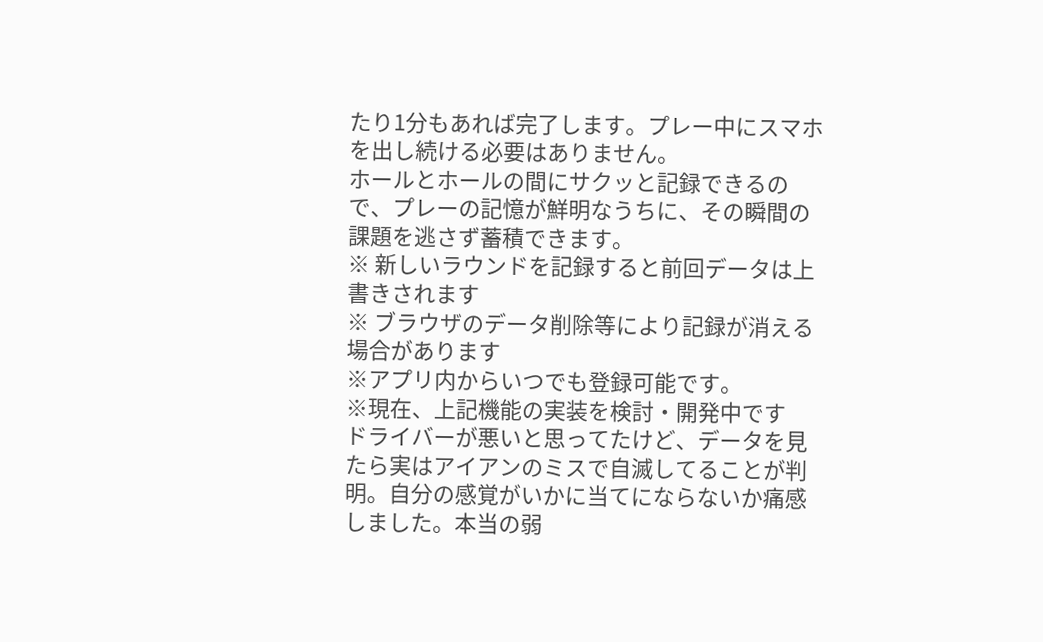たり1分もあれば完了します。プレー中にスマホを出し続ける必要はありません。
ホールとホールの間にサクッと記録できるので、プレーの記憶が鮮明なうちに、その瞬間の課題を逃さず蓄積できます。
※ 新しいラウンドを記録すると前回データは上書きされます
※ ブラウザのデータ削除等により記録が消える場合があります
※アプリ内からいつでも登録可能です。
※現在、上記機能の実装を検討・開発中です
ドライバーが悪いと思ってたけど、データを見たら実はアイアンのミスで自滅してることが判明。自分の感覚がいかに当てにならないか痛感しました。本当の弱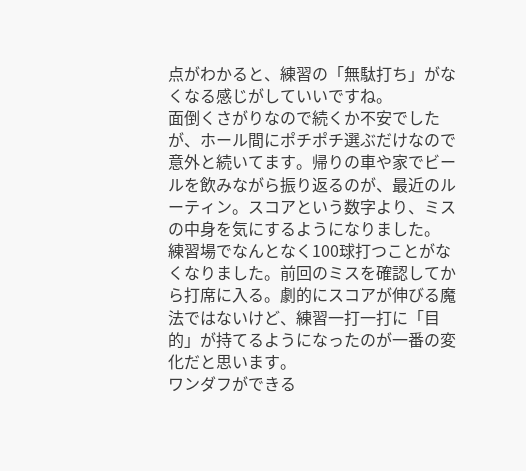点がわかると、練習の「無駄打ち」がなくなる感じがしていいですね。
面倒くさがりなので続くか不安でしたが、ホール間にポチポチ選ぶだけなので意外と続いてます。帰りの車や家でビールを飲みながら振り返るのが、最近のルーティン。スコアという数字より、ミスの中身を気にするようになりました。
練習場でなんとなく100球打つことがなくなりました。前回のミスを確認してから打席に入る。劇的にスコアが伸びる魔法ではないけど、練習一打一打に「目的」が持てるようになったのが一番の変化だと思います。
ワンダフができる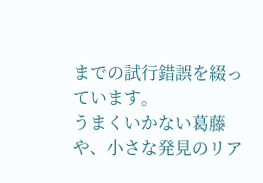までの試行錯誤を綴っています。
うまくいかない葛藤や、小さな発見のリア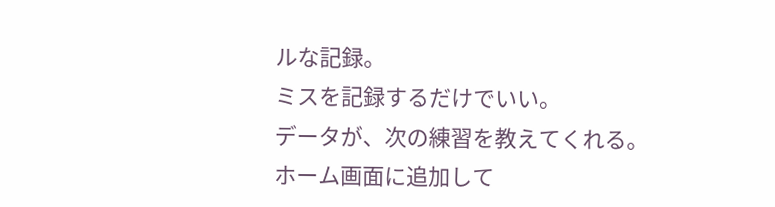ルな記録。
ミスを記録するだけでいい。
データが、次の練習を教えてくれる。
ホーム画面に追加して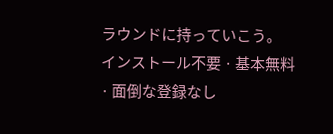ラウンドに持っていこう。
インストール不要 · 基本無料 · 面倒な登録なし